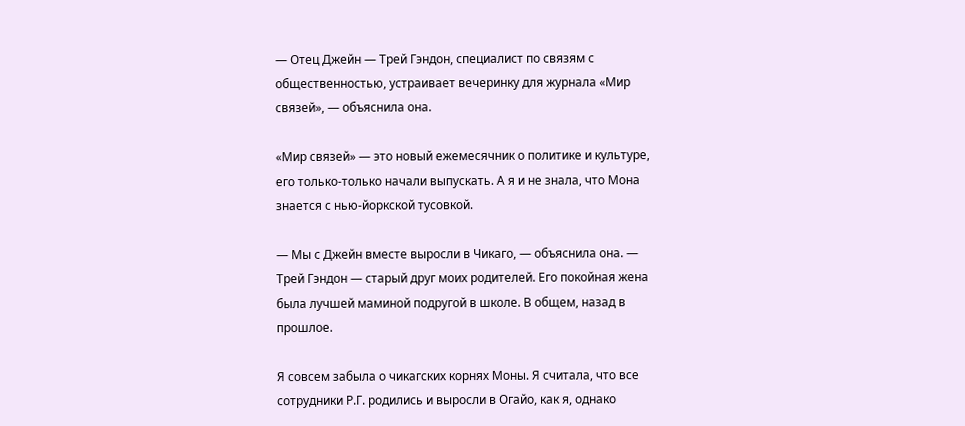— Отец Джейн — Трей Гэндон, специалист по связям с общественностью, устраивает вечеринку для журнала «Мир связей», — объяснила она.

«Мир связей» — это новый ежемесячник о политике и культуре, его только-только начали выпускать. А я и не знала, что Мона знается с нью-йоркской тусовкой.

— Мы с Джейн вместе выросли в Чикаго, — объяснила она. — Трей Гэндон — старый друг моих родителей. Его покойная жена была лучшей маминой подругой в школе. В общем, назад в прошлое.

Я совсем забыла о чикагских корнях Моны. Я считала, что все сотрудники Р.Г. родились и выросли в Огайо, как я, однако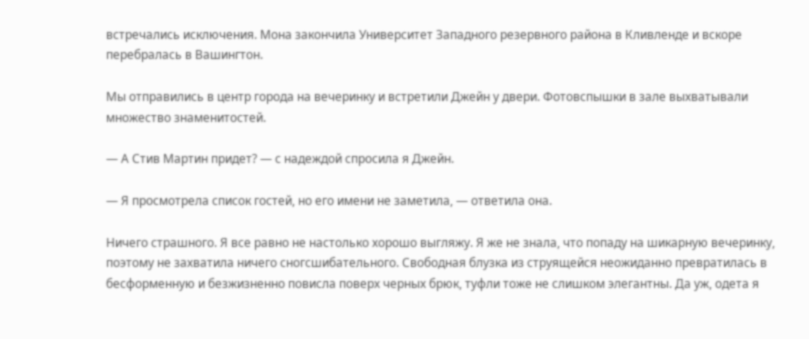встречались исключения. Мона закончила Университет Западного резервного района в Кливленде и вскоре перебралась в Вашингтон.

Мы отправились в центр города на вечеринку и встретили Джейн у двери. Фотовспышки в зале выхватывали множество знаменитостей.

— А Стив Мартин придет? — с надеждой спросила я Джейн.

— Я просмотрела список гостей, но его имени не заметила, — ответила она.

Ничего страшного. Я все равно не настолько хорошо выгляжу. Я же не знала, что попаду на шикарную вечеринку, поэтому не захватила ничего сногсшибательного. Свободная блузка из струящейся неожиданно превратилась в бесформенную и безжизненно повисла поверх черных брюк, туфли тоже не слишком элегантны. Да уж, одета я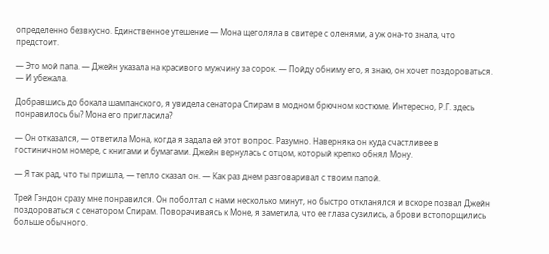определенно безвкусно. Единственное утешение — Мона щеголяла в свитере с оленями, а уж она-то знала, что предстоит.

— Это мой папа. — Джейн указала на красивого мужчину за сорок. — Пойду обниму его, я знаю, он хочет поздороваться. — И убежала.

Добравшись до бокала шампанского, я увидела сенатора Спирам в модном брючном костюме. Интересно, Р.Г. здесь понравилось бы? Мона его пригласила?

— Он отказался, — ответила Мона, когда я задала ей этот вопрос. Разумно. Наверняка он куда счастливее в гостиничном номере, с книгами и бумагами. Джейн вернулась с отцом, который крепко обнял Мону.

— Я так рад, что ты пришла, — тепло сказал он. — Как раз днем разговаривал с твоим папой.

Трей Гэндон сразу мне понравился. Он поболтал с нами несколько минут, но быстро откланялся и вскоре позвал Джейн поздороваться с сенатором Спирам. Поворачиваясь к Моне, я заметила, что ее глаза сузились, а брови встопорщились больше обычного.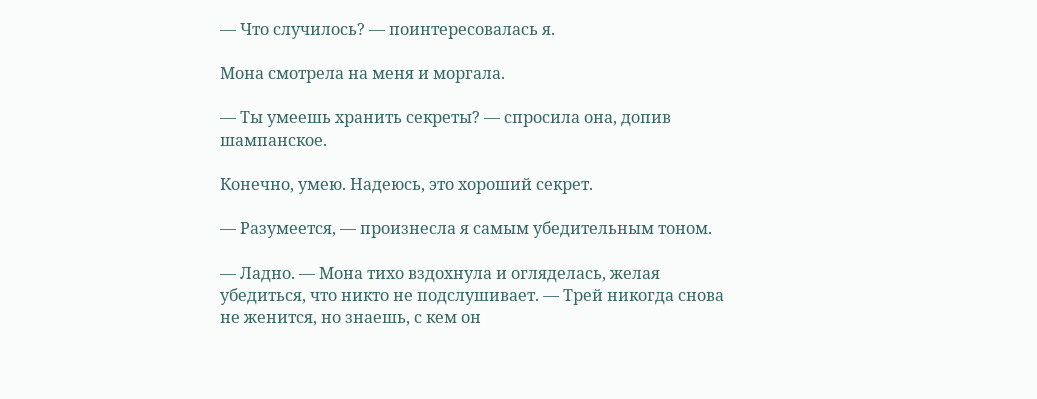— Что случилось? — поинтересовалась я.

Мона смотрела на меня и моргала.

— Ты умеешь хранить секреты? — спросила она, допив шампанское.

Конечно, умею. Надеюсь, это хороший секрет.

— Разумеется, — произнесла я самым убедительным тоном.

— Ладно. — Мона тихо вздохнула и огляделась, желая убедиться, что никто не подслушивает. — Трей никогда снова не женится, но знаешь, с кем он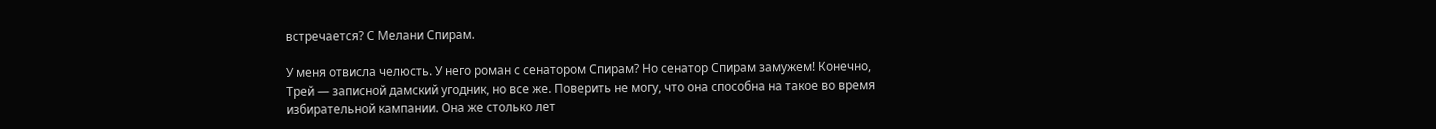встречается? С Мелани Спирам.

У меня отвисла челюсть. У него роман с сенатором Спирам? Но сенатор Спирам замужем! Конечно, Трей — записной дамский угодник, но все же. Поверить не могу, что она способна на такое во время избирательной кампании. Она же столько лет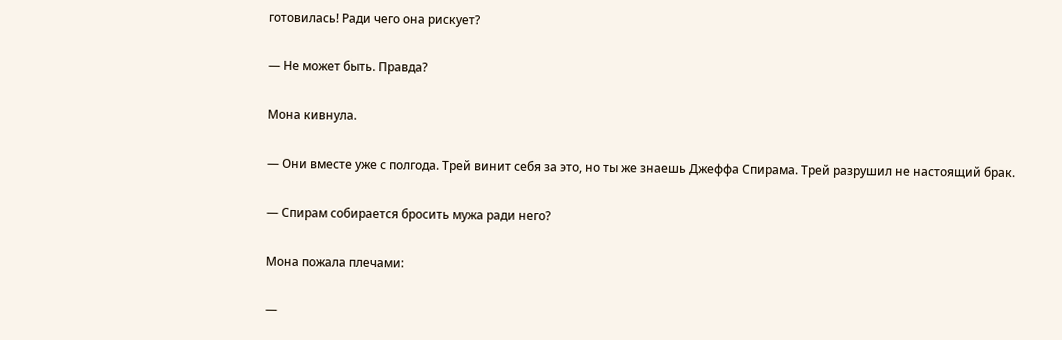готовилась! Ради чего она рискует?

— Не может быть. Правда?

Мона кивнула.

— Они вместе уже с полгода. Трей винит себя за это, но ты же знаешь Джеффа Спирама. Трей разрушил не настоящий брак.

— Спирам собирается бросить мужа ради него?

Мона пожала плечами:

—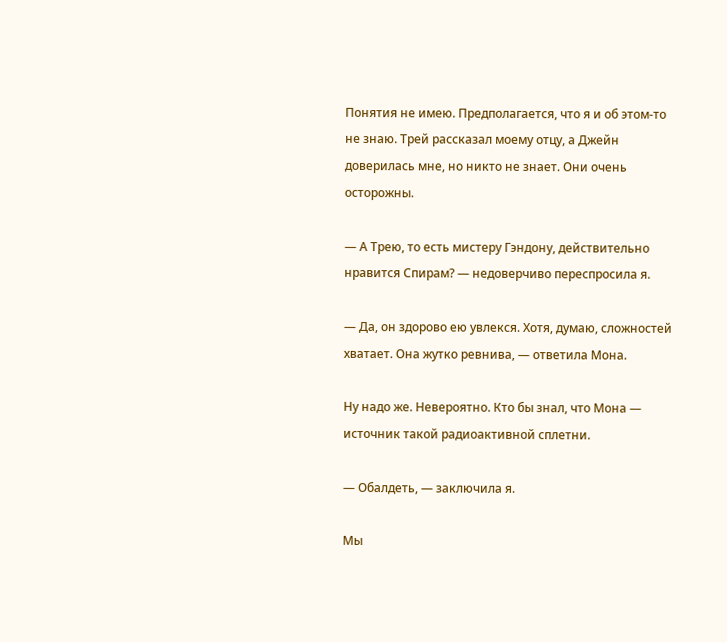Понятия не имею. Предполагается, что я и об этом-то не знаю. Трей рассказал моему отцу, а Джейн доверилась мне, но никто не знает. Они очень осторожны.

— А Трею, то есть мистеру Гэндону, действительно нравится Спирам? — недоверчиво переспросила я.

— Да, он здорово ею увлекся. Хотя, думаю, сложностей хватает. Она жутко ревнива, — ответила Мона.

Ну надо же. Невероятно. Кто бы знал, что Мона — источник такой радиоактивной сплетни.

— Обалдеть, — заключила я.

Мы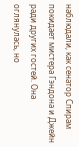наблюдали, как сенатор Спирам покидает мистера Гэндона и Джейн ради других гостей. Она оглянулась, но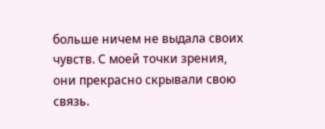больше ничем не выдала своих чувств. С моей точки зрения, они прекрасно скрывали свою связь.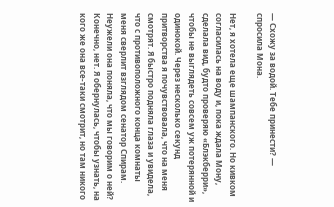— Схожу за водой. Тебе принести? — спросила Мона.

Нет, я хотела еще шампанского. Но кивком согласилась на воду и, пока ждала Мону, сделала вид, будто проверяю «Блэкберри», чтобы не выглядеть совсем уж потерянной и одинокой. Через несколько секунд притворства я почувствовала, что на меня смотрят. Я быстро подняла глаза и увидела, что с противоположного конца комнаты меня сверлит взглядом сенатор Спирам. Неужели она поняла, что мы говорим о ней? Конечно, нет. Я обернулась, чтобы узнать, на кого же она все-таки смотрит, но там никого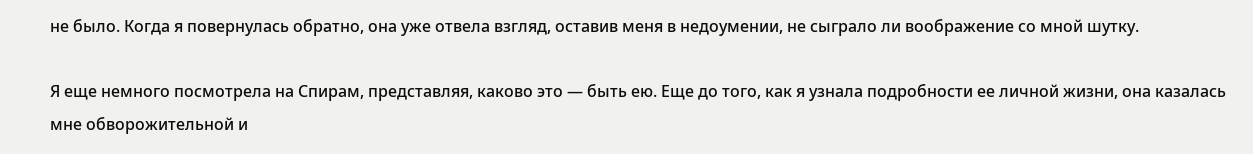не было. Когда я повернулась обратно, она уже отвела взгляд, оставив меня в недоумении, не сыграло ли воображение со мной шутку.

Я еще немного посмотрела на Спирам, представляя, каково это — быть ею. Еще до того, как я узнала подробности ее личной жизни, она казалась мне обворожительной и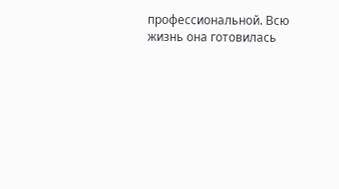профессиональной. Всю жизнь она готовилась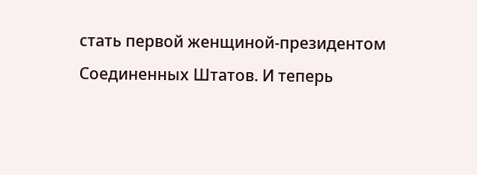стать первой женщиной-президентом Соединенных Штатов. И теперь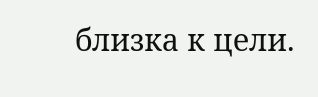близка к цели.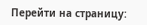Перейти на страницу: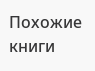Похожие книги